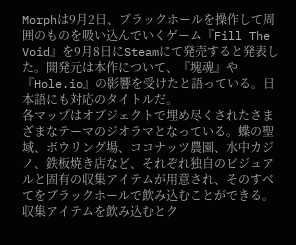Morphは9月2日、ブラックホールを操作して周囲のものを吸い込んでいくゲーム『Fill The Void』を9月8日にSteamにて発売すると発表した。開発元は本作について、『塊魂』や『Hole.io』の影響を受けたと語っている。日本語にも対応のタイトルだ。
各マップはオブジェクトで埋め尽くされたさまざまなテーマのジオラマとなっている。蝶の聖域、ボウリング場、ココナッツ農園、水中カジノ、鉄板焼き店など、それぞれ独自のビジュアルと固有の収集アイテムが用意され、そのすべてをブラックホールで飲み込むことができる。
収集アイテムを飲み込むとク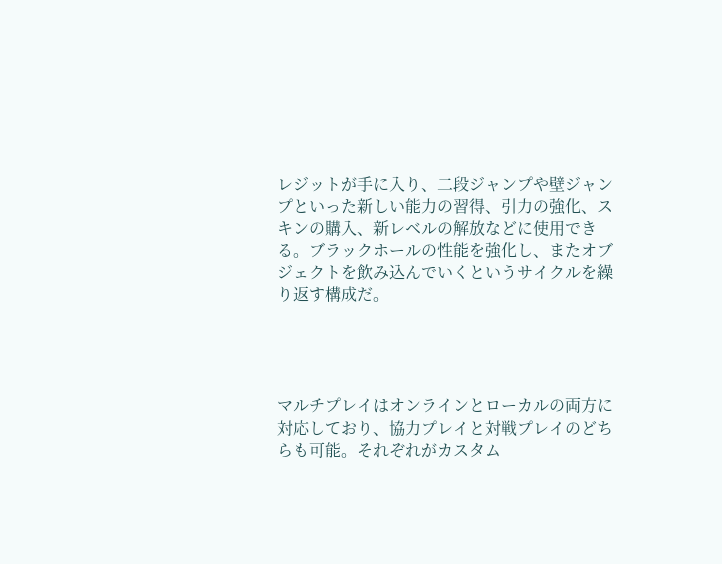レジットが手に入り、二段ジャンプや壁ジャンプといった新しい能力の習得、引力の強化、スキンの購入、新レベルの解放などに使用できる。ブラックホールの性能を強化し、またオブジェクトを飲み込んでいくというサイクルを繰り返す構成だ。




マルチプレイはオンラインとローカルの両方に対応しており、協力プレイと対戦プレイのどちらも可能。それぞれがカスタム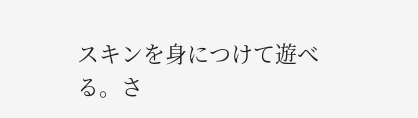スキンを身につけて遊べる。さ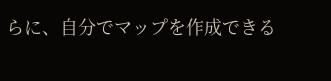らに、自分でマップを作成できる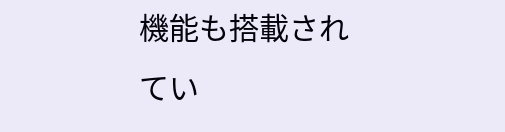機能も搭載されてい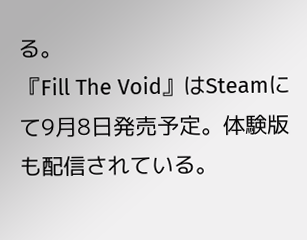る。
『Fill The Void』はSteamにて9月8日発売予定。体験版も配信されている。